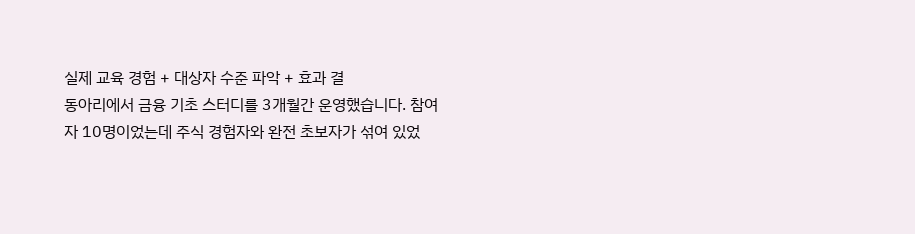실제 교육 경험 + 대상자 수준 파악 + 효과 결
동아리에서 금융 기초 스터디를 3개월간 운영했습니다. 참여자 10명이었는데 주식 경험자와 완전 초보자가 섞여 있었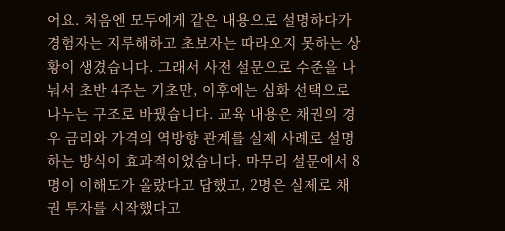어요. 처음엔 모두에게 같은 내용으로 설명하다가 경험자는 지루해하고 초보자는 따라오지 못하는 상황이 생겼습니다. 그래서 사전 설문으로 수준을 나눠서 초반 4주는 기초만, 이후에는 심화 선택으로 나누는 구조로 바꿨습니다. 교육 내용은 채권의 경우 금리와 가격의 역방향 관계를 실제 사례로 설명하는 방식이 효과적이었습니다. 마무리 설문에서 8명이 이해도가 올랐다고 답했고, 2명은 실제로 채권 투자를 시작했다고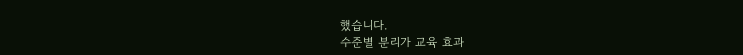했습니다.
수준별 분리가 교육 효과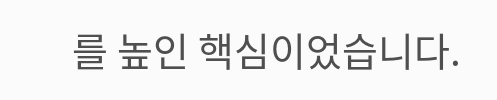를 높인 핵심이었습니다.